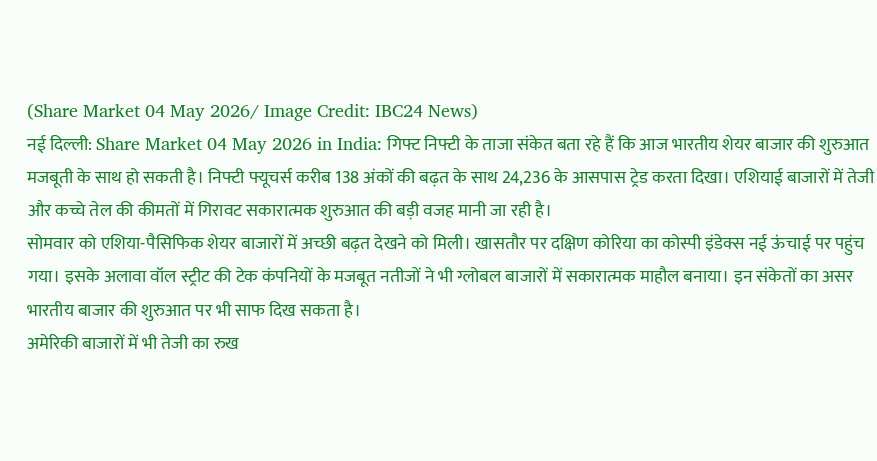(Share Market 04 May 2026/ Image Credit: IBC24 News)
नई दिल्ली: Share Market 04 May 2026 in India: गिफ्ट निफ्टी के ताजा संकेत बता रहे हैं कि आज भारतीय शेयर बाजार की शुरुआत मजबूती के साथ हो सकती है। निफ्टी फ्यूचर्स करीब 138 अंकों की बढ़त के साथ 24,236 के आसपास ट्रेड करता दिखा। एशियाई बाजारों में तेजी और कच्चे तेल की कीमतों में गिरावट सकारात्मक शुरुआत की बड़ी वजह मानी जा रही है।
सोमवार को एशिया-पैसिफिक शेयर बाजारों में अच्छी बढ़त देखने को मिली। खासतौर पर दक्षिण कोरिया का कोस्पी इंडेक्स नई ऊंचाई पर पहुंच गया। इसके अलावा वॉल स्ट्रीट की टेक कंपनियों के मजबूत नतीजों ने भी ग्लोबल बाजारों में सकारात्मक माहौल बनाया। इन संकेतों का असर भारतीय बाजार की शुरुआत पर भी साफ दिख सकता है।
अमेरिकी बाजारों में भी तेजी का रुख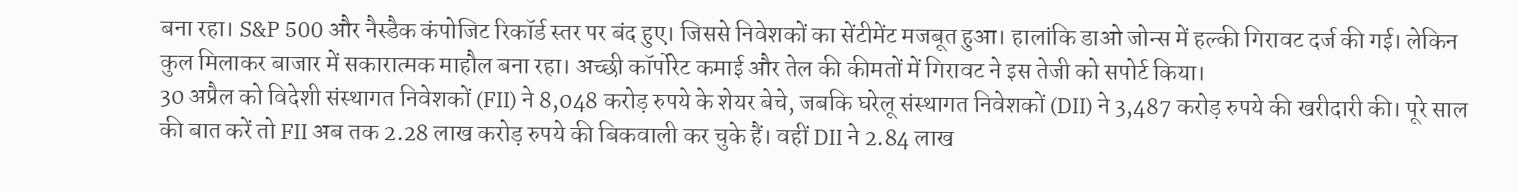बना रहा। S&P 500 और नैस्डैक कंपोजिट रिकॉर्ड स्तर पर बंद हुए। जिससे निवेशकों का सेंटीमेंट मजबूत हुआ। हालांकि डाओ जोन्स में हल्की गिरावट दर्ज की गई। लेकिन कुल मिलाकर बाजार में सकारात्मक माहौल बना रहा। अच्छी कॉर्पोरेट कमाई और तेल की कीमतों में गिरावट ने इस तेजी को सपोर्ट किया।
30 अप्रैल को विदेशी संस्थागत निवेशकों (FII) ने 8,048 करोड़ रुपये के शेयर बेचे, जबकि घरेलू संस्थागत निवेशकों (DII) ने 3,487 करोड़ रुपये की खरीदारी की। पूरे साल की बात करें तो FII अब तक 2.28 लाख करोड़ रुपये की बिकवाली कर चुके हैं। वहीं DII ने 2.84 लाख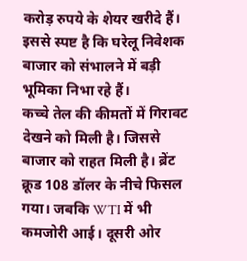करोड़ रुपये के शेयर खरीदे हैं। इससे स्पष्ट है कि घरेलू निवेशक बाजार को संभालने में बड़ी भूमिका निभा रहे हैं।
कच्चे तेल की कीमतों में गिरावट देखने को मिली है। जिससे बाजार को राहत मिली है। ब्रेंट क्रूड 108 डॉलर के नीचे फिसल गया। जबकि WTI में भी कमजोरी आई। दूसरी ओर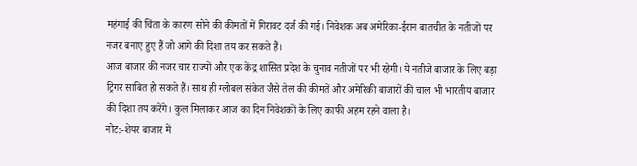महंगाई की चिंता के कारण सोने की कीमतों में गिरावट दर्ज की गई। निवेशक अब अमेरिका-ईरान बातचीत के नतीजों पर नजर बनाए हुए हैं जो आगे की दिशा तय कर सकते हैं।
आज बाजार की नजर चार राज्यों और एक केंद्र शासित प्रदेश के चुनाव नतीजों पर भी रहेगी। ये नतीजे बाजार के लिए बड़ा ट्रिगर साबित हो सकते हैं। साथ ही ग्लोबल संकेत जैसे तेल की कीमतें और अमेरिकी बाजारों की चाल भी भारतीय बाजार की दिशा तय करेंगे। कुल मिलाकर आज का दिन निवेशकों के लिए काफी अहम रहने वाला है।
नोट:-शेयर बाजार में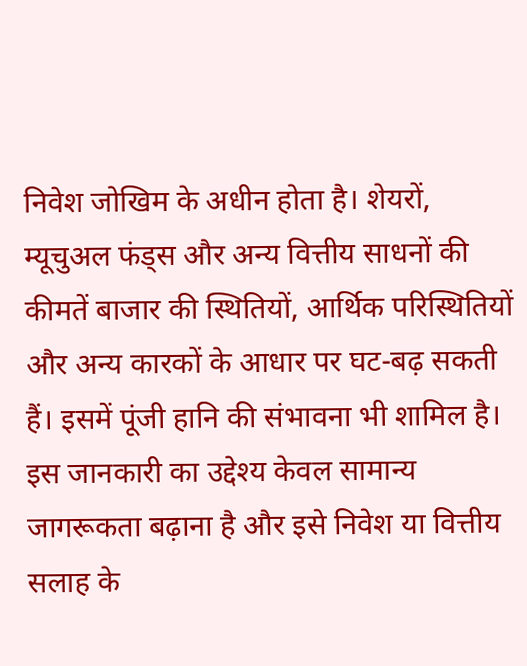निवेश जोखिम के अधीन होता है। शेयरों, म्यूचुअल फंड्स और अन्य वित्तीय साधनों की कीमतें बाजार की स्थितियों, आर्थिक परिस्थितियों और अन्य कारकों के आधार पर घट-बढ़ सकती हैं। इसमें पूंजी हानि की संभावना भी शामिल है। इस जानकारी का उद्देश्य केवल सामान्य जागरूकता बढ़ाना है और इसे निवेश या वित्तीय सलाह के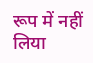रूप में नहीं लिया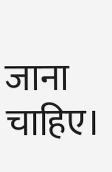जाना चाहिए।